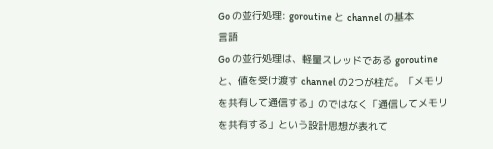Go の並行処理: goroutine と channel の基本
言語
Go の並行処理は、軽量スレッドである goroutine と、値を受け渡す channel の2つが柱だ。「メモリを共有して通信する」のではなく「通信してメモリを共有する」という設計思想が表れて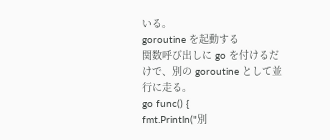いる。
goroutine を起動する
関数呼び出しに go を付けるだけで、別の goroutine として並行に走る。
go func() {
fmt.Println("別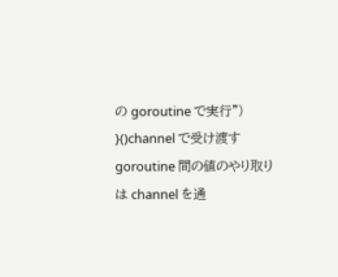の goroutine で実行")
}()channel で受け渡す
goroutine 間の値のやり取りは channel を通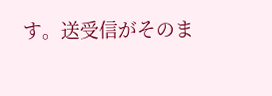す。送受信がそのま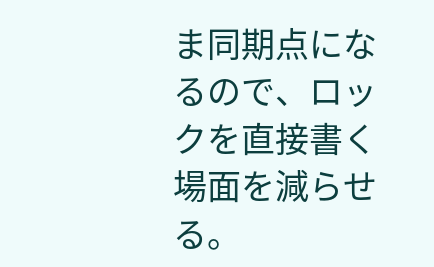ま同期点になるので、ロックを直接書く場面を減らせる。